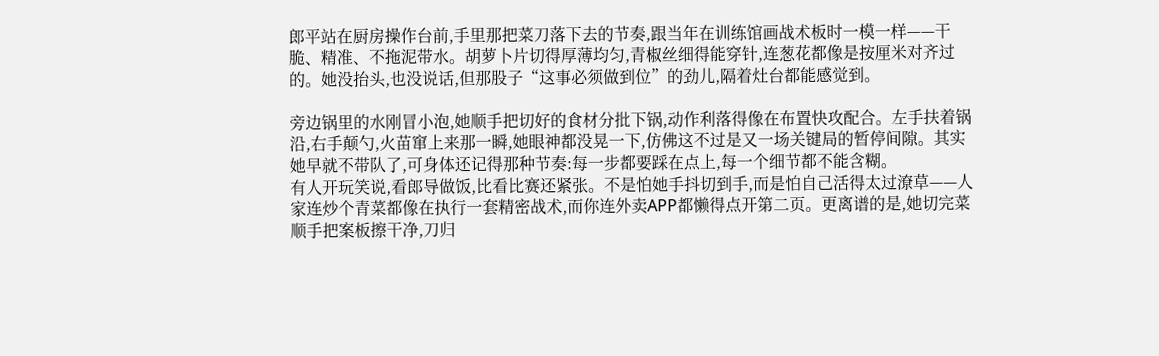郎平站在厨房操作台前,手里那把菜刀落下去的节奏,跟当年在训练馆画战术板时一模一样——干脆、精准、不拖泥带水。胡萝卜片切得厚薄均匀,青椒丝细得能穿针,连葱花都像是按厘米对齐过的。她没抬头,也没说话,但那股子“这事必须做到位”的劲儿,隔着灶台都能感觉到。

旁边锅里的水刚冒小泡,她顺手把切好的食材分批下锅,动作利落得像在布置快攻配合。左手扶着锅沿,右手颠勺,火苗窜上来那一瞬,她眼神都没晃一下,仿佛这不过是又一场关键局的暂停间隙。其实她早就不带队了,可身体还记得那种节奏:每一步都要踩在点上,每一个细节都不能含糊。
有人开玩笑说,看郎导做饭,比看比赛还紧张。不是怕她手抖切到手,而是怕自己活得太过潦草——人家连炒个青菜都像在执行一套精密战术,而你连外卖APP都懒得点开第二页。更离谱的是,她切完菜顺手把案板擦干净,刀归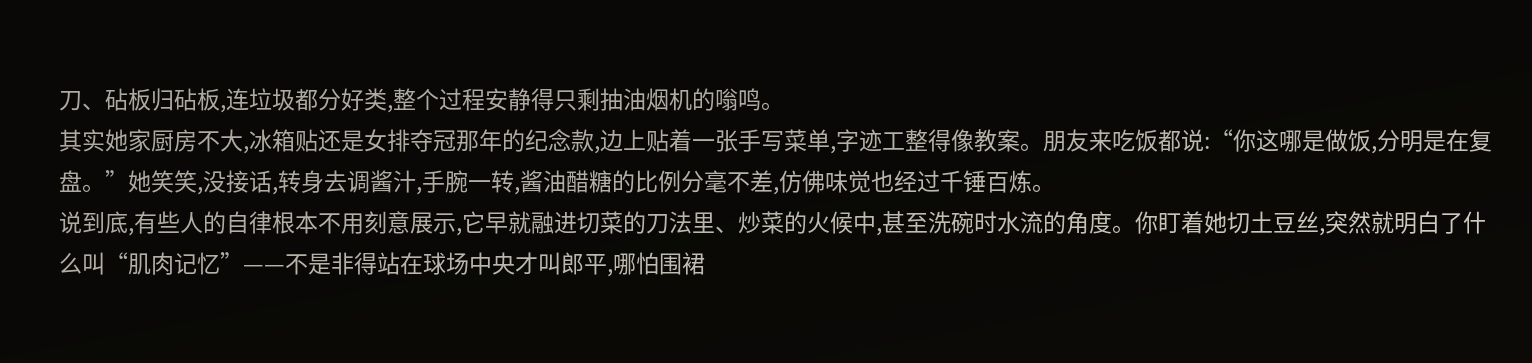刀、砧板归砧板,连垃圾都分好类,整个过程安静得只剩抽油烟机的嗡鸣。
其实她家厨房不大,冰箱贴还是女排夺冠那年的纪念款,边上贴着一张手写菜单,字迹工整得像教案。朋友来吃饭都说:“你这哪是做饭,分明是在复盘。”她笑笑,没接话,转身去调酱汁,手腕一转,酱油醋糖的比例分毫不差,仿佛味觉也经过千锤百炼。
说到底,有些人的自律根本不用刻意展示,它早就融进切菜的刀法里、炒菜的火候中,甚至洗碗时水流的角度。你盯着她切土豆丝,突然就明白了什么叫“肌肉记忆”——不是非得站在球场中央才叫郎平,哪怕围裙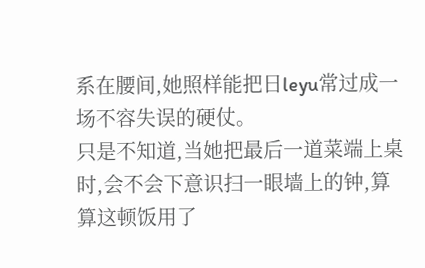系在腰间,她照样能把日leyu常过成一场不容失误的硬仗。
只是不知道,当她把最后一道菜端上桌时,会不会下意识扫一眼墙上的钟,算算这顿饭用了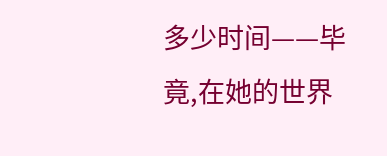多少时间——毕竟,在她的世界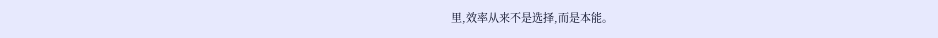里,效率从来不是选择,而是本能。